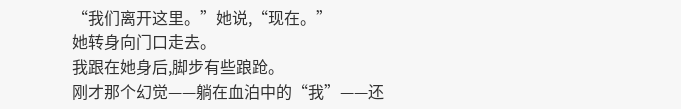“我们离开这里。”她说,“现在。”
她转身向门口走去。
我跟在她身后,脚步有些踉跄。
刚才那个幻觉——躺在血泊中的“我”——还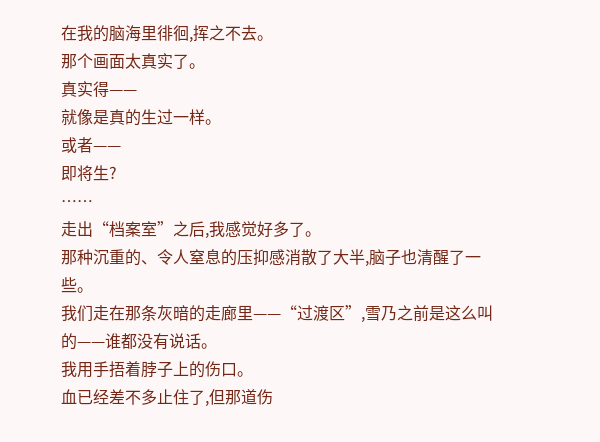在我的脑海里徘徊,挥之不去。
那个画面太真实了。
真实得——
就像是真的生过一样。
或者——
即将生?
……
走出“档案室”之后,我感觉好多了。
那种沉重的、令人窒息的压抑感消散了大半,脑子也清醒了一些。
我们走在那条灰暗的走廊里——“过渡区”,雪乃之前是这么叫的——谁都没有说话。
我用手捂着脖子上的伤口。
血已经差不多止住了,但那道伤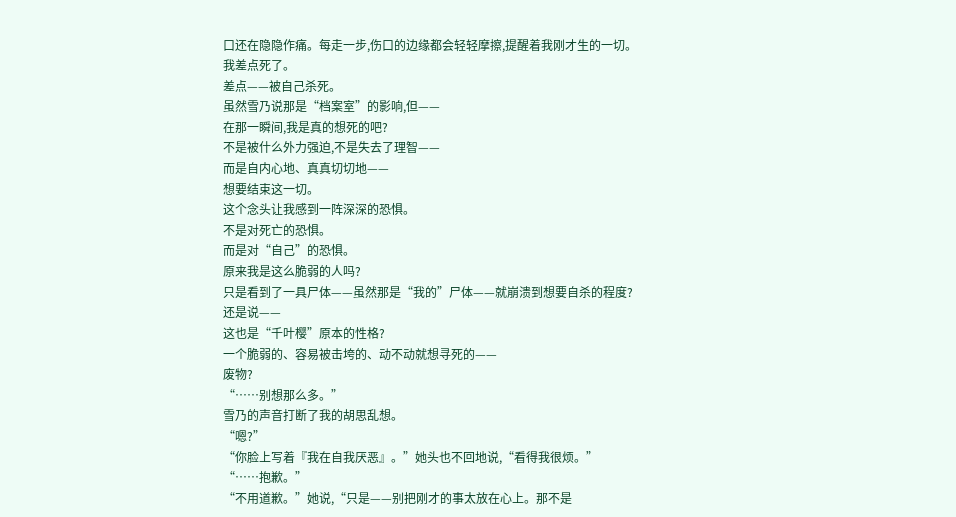口还在隐隐作痛。每走一步,伤口的边缘都会轻轻摩擦,提醒着我刚才生的一切。
我差点死了。
差点——被自己杀死。
虽然雪乃说那是“档案室”的影响,但——
在那一瞬间,我是真的想死的吧?
不是被什么外力强迫,不是失去了理智——
而是自内心地、真真切切地——
想要结束这一切。
这个念头让我感到一阵深深的恐惧。
不是对死亡的恐惧。
而是对“自己”的恐惧。
原来我是这么脆弱的人吗?
只是看到了一具尸体——虽然那是“我的”尸体——就崩溃到想要自杀的程度?
还是说——
这也是“千叶樱”原本的性格?
一个脆弱的、容易被击垮的、动不动就想寻死的——
废物?
“……别想那么多。”
雪乃的声音打断了我的胡思乱想。
“嗯?”
“你脸上写着『我在自我厌恶』。”她头也不回地说,“看得我很烦。”
“……抱歉。”
“不用道歉。”她说,“只是——别把刚才的事太放在心上。那不是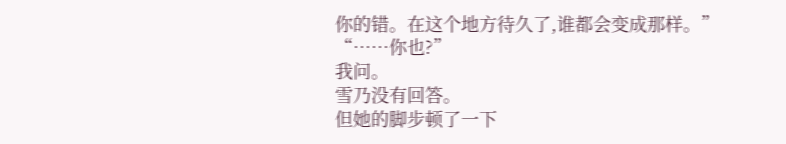你的错。在这个地方待久了,谁都会变成那样。”
“……你也?”
我问。
雪乃没有回答。
但她的脚步顿了一下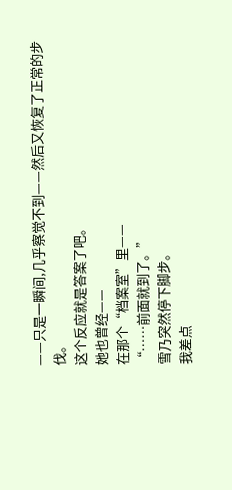——只是一瞬间,几乎察觉不到——然后又恢复了正常的步伐。
这个反应就是答案了吧。
她也曾经——
在那个“档案室”里——
“……前面就到了。”
雪乃突然停下脚步。
我差点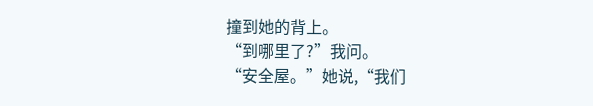撞到她的背上。
“到哪里了?”我问。
“安全屋。”她说,“我们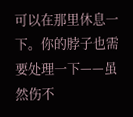可以在那里休息一下。你的脖子也需要处理一下——虽然伤不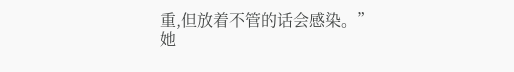重,但放着不管的话会感染。”
她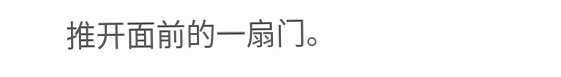推开面前的一扇门。